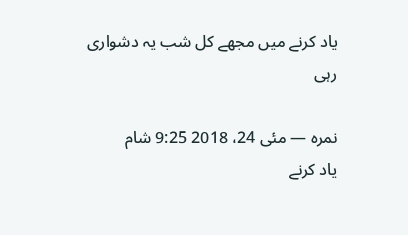یاد کرنے میں مجھے کل شب یہ دشواری رہی

نمرہ — مئی 24، 2018 9:25 شام
یاد کرنے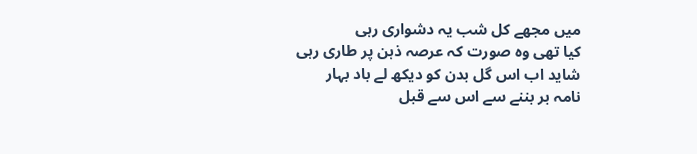میں مجھے کل شب یہ دشواری رہی
کیا تھی وہ صورت کہ عرصہ ذہن پر طاری رہی
شاید اب اس گل بدن کو دیکھ لے باد بہار
نامہ بر بننے سے اس سے قبل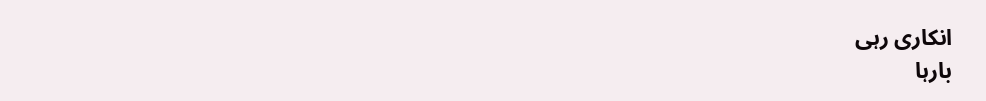انکاری رہی
بارہا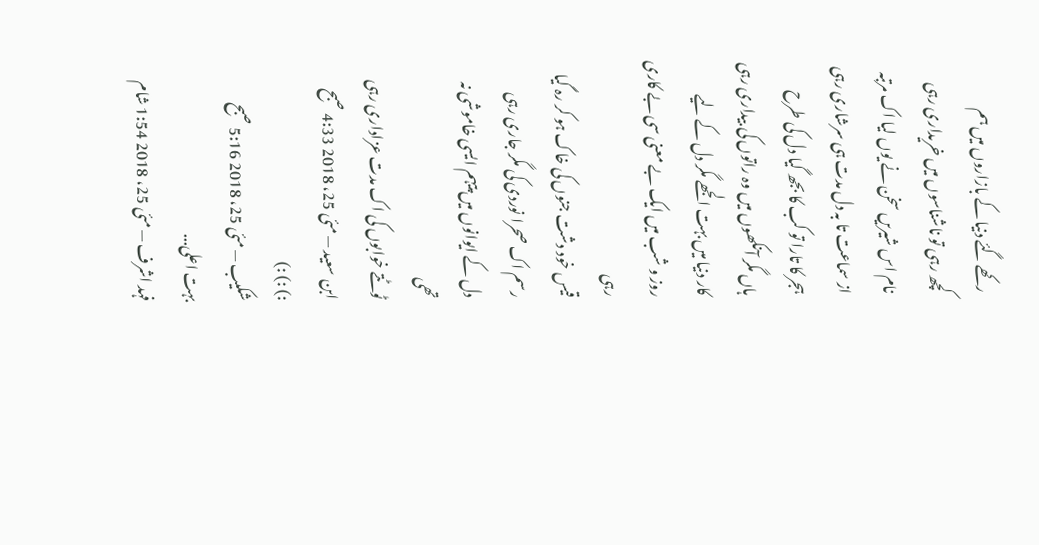رکھے گئے دنیا کے بازاروں میں ہم
کچھ رہی تو ناشناسوں میں خریداری رہی
نام اس شیریں سخن نے یوں لیا اک مرتبہ
از سماعت تا بہ دل مدت ہی سرشاری رہی
ہجر کا تارا تو کب کا بجھ گیا دل کی طرح
ہاں مگر آنکھوں میں وہ راتوں کی بیداری رہی
کار دنیا میں بہت الجھے مگر دل کے لیے
روز و شب میں ایک بے معنی سی بے کاری رہی
قیس خود دشت جنوں کی خاک ہو کر رہ گیا
رسم اک صحرا نوردی کی مگر جاری رہی
دل کے ایوانوں میں پیہم ایسی خاموشی نہ تھی
ٹوٹتے خوابوں کی اک مدت عزاداری رہی
ابن سعید — مئی 25، 2018 4:33 صبح
:) :) :)
شکیب — مئی 25، 2018 5:16 صبح
بہت اعلی...
فہد اشرف — مئی 25، 2018 1:54 شام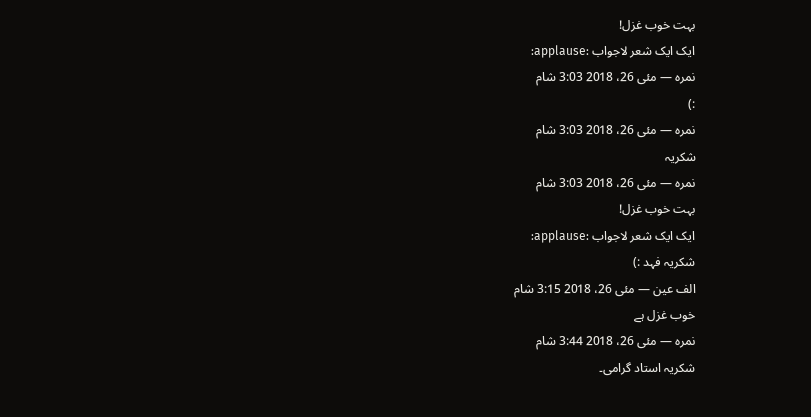بہت خوب غزل!
ایک ایک شعر لاجواب :applause:
نمرہ — مئی 26، 2018 3:03 شام
:)
نمرہ — مئی 26، 2018 3:03 شام
شکریہ
نمرہ — مئی 26، 2018 3:03 شام
بہت خوب غزل!
ایک ایک شعر لاجواب :applause:
شکریہ فہد :)
الف عین — مئی 26، 2018 3:15 شام
خوب غزل ہے
نمرہ — مئی 26، 2018 3:44 شام
شکریہ استاد گرامی۔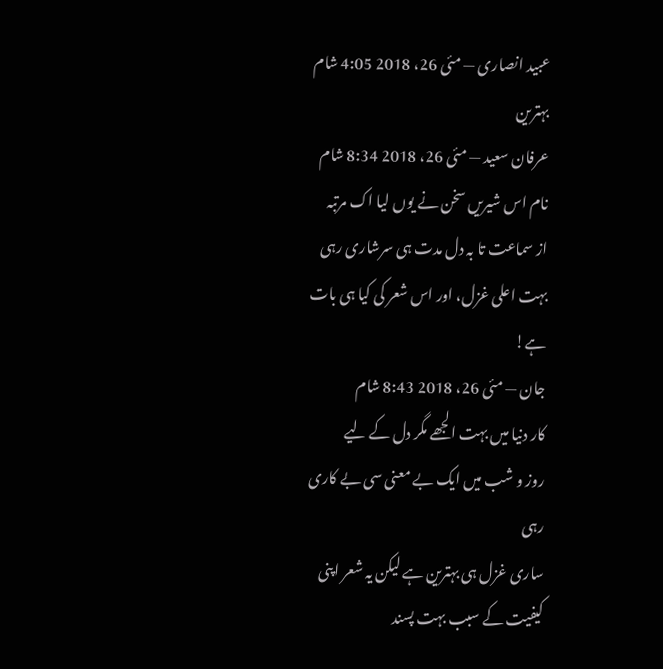عبید انصاری — مئی 26، 2018 4:05 شام
بہترین
عرفان سعید — مئی 26، 2018 8:34 شام
نام اس شیریں سخن نے یوں لیا اک مرتبہ
از سماعت تا بہ دل مدت ہی سرشاری رہی
بہت اعلی غزل، اور اس شعر کی کیا ہی بات ہے!
جان — مئی 26، 2018 8:43 شام
کار دنیا میں بہت الجھے مگر دل کے لیے
روز و شب میں ایک بے معنی سی بے کاری رہی
ساری غزل ہی بہترین ہے لیکن یہ شعر اپنی کیفیت کے سبب بہت پسند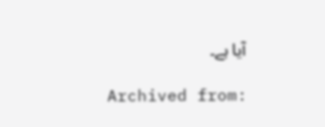آیا ہے۔

Archived from: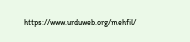https://www.urduweb.org/mehfil/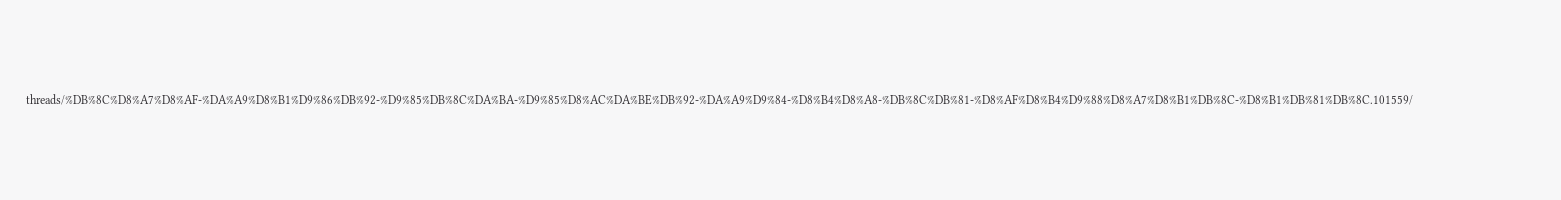threads/%DB%8C%D8%A7%D8%AF-%DA%A9%D8%B1%D9%86%DB%92-%D9%85%DB%8C%DA%BA-%D9%85%D8%AC%DA%BE%DB%92-%DA%A9%D9%84-%D8%B4%D8%A8-%DB%8C%DB%81-%D8%AF%D8%B4%D9%88%D8%A7%D8%B1%DB%8C-%D8%B1%DB%81%DB%8C.101559/